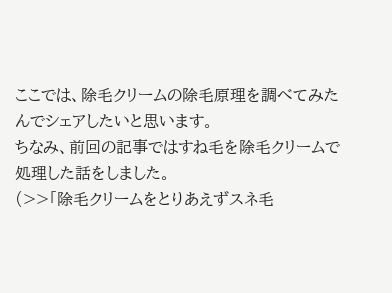ここでは、除毛クリームの除毛原理を調べてみたんでシェアしたいと思います。
ちなみ、前回の記事ではすね毛を除毛クリームで処理した話をしました。
(>>「除毛クリームをとりあえずスネ毛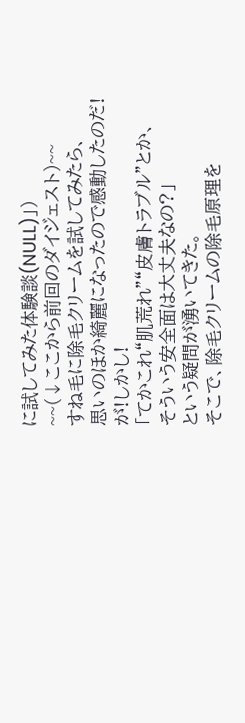に試してみた体験談(NULL)」)
~~(↓ここから前回のダイジェスト)~~
すね毛に除毛クリームを試してみたら、
思いのほか綺麗になったので感動したのだ!
が!しかし!
「てかこれ“肌荒れ”“皮膚トラブル”とか、
そういう安全面は大丈夫なの?」
という疑問が湧いてきた。
そこで、除毛クリームの除毛原理を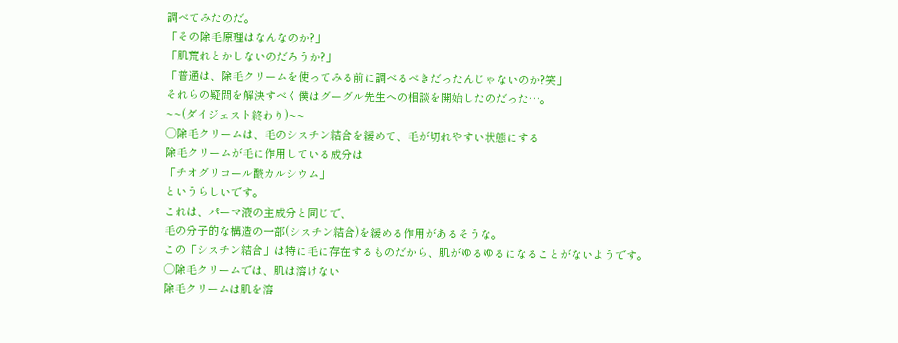調べてみたのだ。
「その除毛原理はなんなのか?」
「肌荒れとかしないのだろうか?」
「普通は、除毛クリームを使ってみる前に調べるべきだったんじゃないのか?笑」
それらの疑問を解決すべく僕はグーグル先生への相談を開始したのだった…。
~~(ダイジェスト終わり)~~
◯除毛クリームは、毛のシスチン結合を緩めて、毛が切れやすい状態にする
除毛クリームが毛に作用している成分は
「チオグリコール酸カルシウム」
というらしいです。
これは、パーマ液の主成分と同じで、
毛の分子的な構造の一部(シスチン結合)を緩める作用があるそうな。
この「シスチン結合」は特に毛に存在するものだから、肌がゆるゆるになることがないようです。
◯除毛クリームでは、肌は溶けない
除毛クリームは肌を溶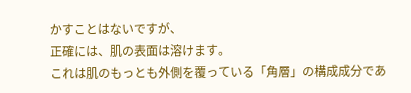かすことはないですが、
正確には、肌の表面は溶けます。
これは肌のもっとも外側を覆っている「角層」の構成成分であ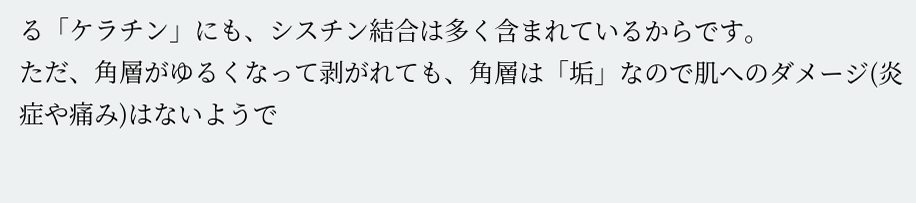る「ケラチン」にも、シスチン結合は多く含まれているからです。
ただ、角層がゆるくなって剥がれても、角層は「垢」なので肌へのダメージ(炎症や痛み)はないようで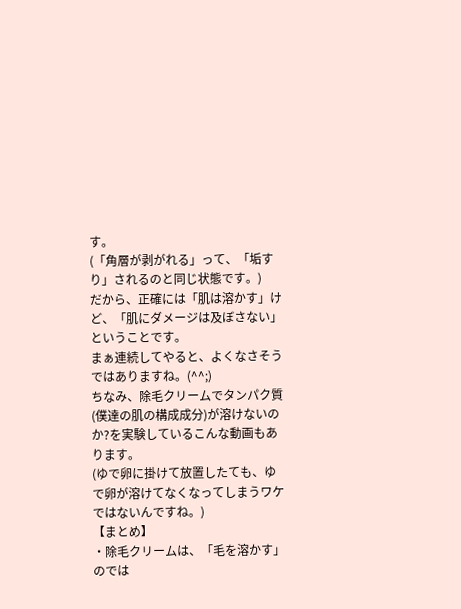す。
(「角層が剥がれる」って、「垢すり」されるのと同じ状態です。)
だから、正確には「肌は溶かす」けど、「肌にダメージは及ぼさない」ということです。
まぁ連続してやると、よくなさそうではありますね。(^^;)
ちなみ、除毛クリームでタンパク質(僕達の肌の構成成分)が溶けないのか?を実験しているこんな動画もあります。
(ゆで卵に掛けて放置したても、ゆで卵が溶けてなくなってしまうワケではないんですね。)
【まとめ】
・除毛クリームは、「毛を溶かす」のでは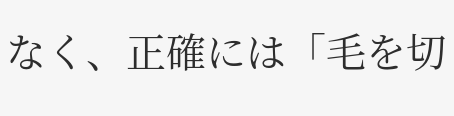なく、正確には「毛を切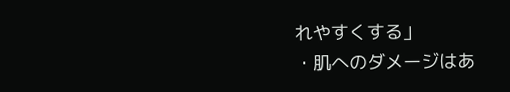れやすくする」
・肌へのダメージはあ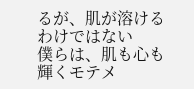るが、肌が溶けるわけではない
僕らは、肌も心も輝くモテメ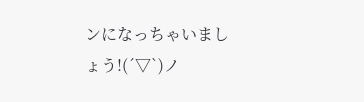ンになっちゃいましょう!(´▽`)ノ